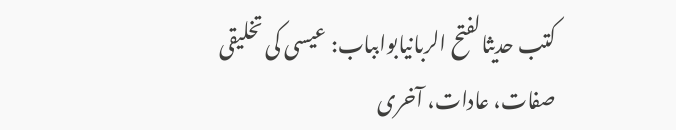کتب حدیثالفتح الربانیابوابباب: عیسی کی تخلیقی صفات، عادات، آخری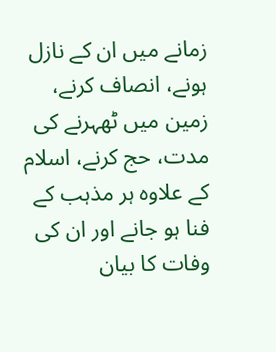زمانے میں ان کے نازل ہونے، انصاف کرنے، زمین میں ٹھہرنے کی مدت، حج کرنے، اسلام کے علاوہ ہر مذہب کے فنا ہو جانے اور ان کی وفات کا بیان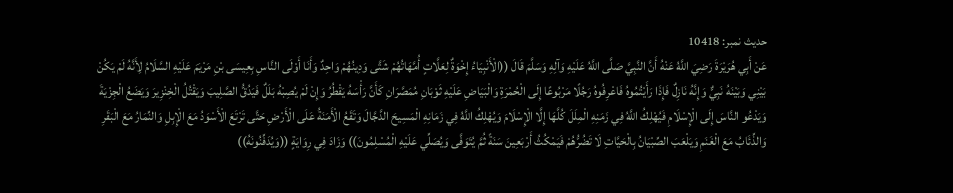حدیث نمبر: 10418
عَنْ أَبِي هُرَيْرَةَ رَضِيَ اللَّهُ عَنْهُ أَنَّ النَّبِيَّ صَلَّى اللَّهُ عَلَيْهِ وَآلِهِ وَسَلَّمَ قَالَ ((الْأَنْبِيَاءُ إِخْوَةٌ لِعَلَّاتٍ أُمَّهَاتُهُمْ شَتَّى وَدِينُهُمْ وَاحِدٌ وَأَنَا أَوْلَى النَّاسِ بِعِيسَى بْنِ مَرْيَمَ عَلَيْهِ السَّلَامُ لِأَنَّهُ لَمْ يَكُنْ بَيْنِي وَبَيْنَهُ نَبِيٌّ وَإِنَّهُ نَازِلٌ فَإِذَا رَأَيْتُمُوهُ فَاعْرِفُوهُ رَجُلًا مَرْبُوعًا إِلَى الْحُمْرَةِ وَالْبَيَاضِ عَلَيْهِ ثَوْبَانِ مُمَصَّرَانِ كَأَنَّ رَأْسَهُ يَقْطُرُ وَإِنْ لَمْ يُصِبْهُ بَلَلٌ فَيَدُقُّ الصَّلِيبَ وَيَقْتُلُ الْخِنْزِيرَ وَيَضَعُ الْجِزْيَةَ وَيَدْعُو النَّاسَ إِلَى الْإِسْلَامِ فَيُهْلِكُ اللَّهُ فِي زَمَنِهِ الْمِلَلَ كُلَّهَا إِلَّا الْإِسْلَامَ وَيُهْلِكُ اللَّهُ فِي زَمَانِهِ الْمَسِيحَ الدَّجَّالَ وَتَقَعُ الْأَمَنَةُ عَلَى الْأَرْضِ حَتَّى تَرْتَعَ الْأَسْوَدُ مَعَ الْإِبِلِ وَالنِّمَارُ مَعَ الْبَقَرِ وَالذِّئَابُ مَعَ الْغَنَمِ وَيَلْعَبَ الصِّبْيَانُ بِالْحَيَّاتِ لَا تَضُرُّهُمْ فَيَمْكُثُ أَرْبَعِينَ سَنَةً ثُمَّ يُتَوَفَّى وَيُصَلِّي عَلَيْهِ الْمُسْلِمُونَ)) وَزَادَ فِي رِوَايَةٍ ((وَيُدَفِّنُونَهُ))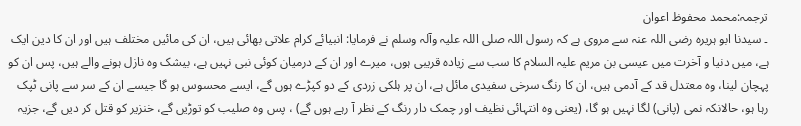ترجمہ:محمد محفوظ اعوان
۔ سیدنا ابو ہریرہ رضی اللہ عنہ سے مروی ہے کہ رسول اللہ صلی اللہ علیہ وآلہ وسلم نے فرمایا: انبیائے کرام علاتی بھائی ہیں، ان کی مائیں مختلف ہیں اور ان کا دین ایک ہے، میں دنیا و آخرت میں عیسی بن مریم علیہ السلام کا سب سے زیادہ قریبی ہوں، میرے اور ان کے درمیان کوئی نبی نہیں ہے، بیشک وہ نازل ہونے والے ہیں، پس ان کو پہچان لینا، وہ معتدل قد کے آدمی ہیں، ان کا رنگ سرخی سفیدی مائل ہے، ان پر ہلکی زردی کے دو کپڑے ہوں گے، ایسے محسوس ہو گا جیسے ان کے سر سے پانی ٹپک رہا ہو، حالانکہ نمی (پانی) لگا نہیں ہو گا، (یعنی وہ انتہائی نظیف اور چمک دار رنگ کے نظر آ رہے ہوں گے) ، پس وہ صلیب کو توڑیں گے، خنزیر کو قتل کر دیں گے، جزیہ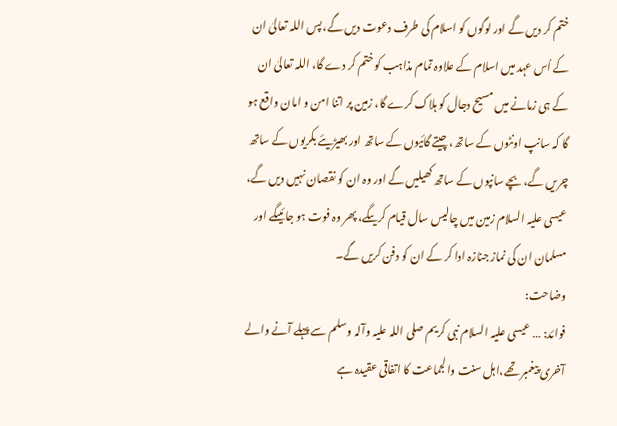ختم کر دیں گے اور لوگوں کو اسلام کی طرف دعوت دیں گے، پس اللہ تعالیٰ ان کے اُس عہد میں اسلام کے علاوہ تمام مذاہب کو ختم کر دے گا، اللہ تعالیٰ ان کے ہی زمانے میں مسیح دجال کو ہلاک کرے گا، زمین پر اتنا امن و امان واقع ہو گا کہ سانپ اونٹوں کے ساتھ، چیتے گائیوں کے ساتھ اور بھیڑیئے بکریوں کے ساتھ چریں گے، بچے سانپوں کے ساتھ کھیلیں گے اور وہ ان کو نقصان نہیں دیں گے، عیسی علیہ السلام زمین میں چالیس سال قیام کریںگے، پھر وہ فوت ہو جائیںگے اور مسلمان ان کی نماز جنازہ ادا کر کے ان کو دفن کریں گے۔
وضاحت:
فوائد: … عیسی علیہ السلام نبی کریم صلی اللہ علیہ وآلہ وسلم سے پہلے آنے والے آخری پیغمبر تھے،اہل سنت والجماعت کا اتفاقی عقیدہ ہے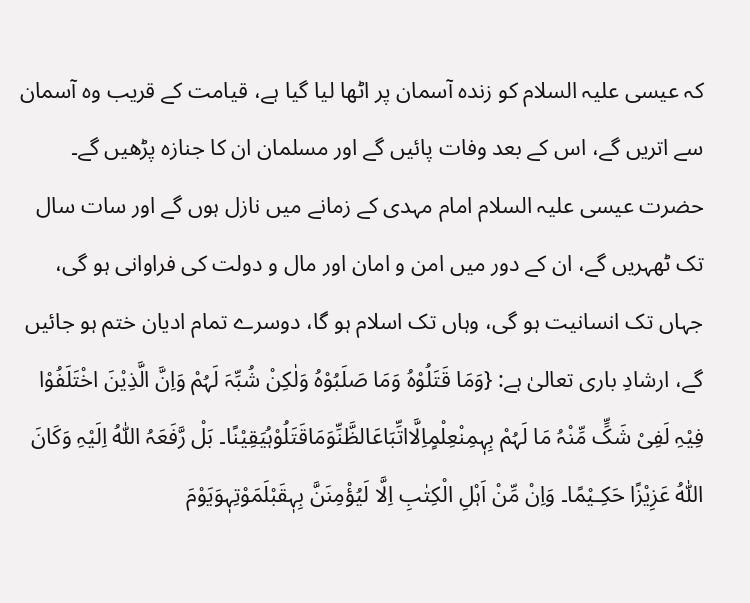کہ عیسی علیہ السلام کو زندہ آسمان پر اٹھا لیا گیا ہے، قیامت کے قریب وہ آسمان سے اتریں گے، اس کے بعد وفات پائیں گے اور مسلمان ان کا جنازہ پڑھیں گے۔ حضرت عیسی علیہ السلام امام مہدی کے زمانے میں نازل ہوں گے اور سات سال تک ٹھہریں گے، ان کے دور میں امن و امان اور مال و دولت کی فراوانی ہو گی، جہاں تک انسانیت ہو گی، وہاں تک اسلام ہو گا، دوسرے تمام ادیان ختم ہو جائیں گے، ارشادِ باری تعالیٰ ہے: {وَمَا قَتَلُوْہُ وَمَا صَلَبُوْہُ وَلٰکِنْ شُبِّہَ لَہُمْ وَاِنَّ الَّذِیْنَ اخْتَلَفُوْا فِیْہِ لَفِیْ شَکٍّ مِّنْہُ مَا لَہُمْ بِہٖمِنْعِلْمٍاِلَّااتِّبَاعَالظَّنِّوَمَاقَتَلُوْہُیَقِیْنًا۔ بَلْ رَّفَعَہُ اللّٰہُ اِلَیْہِ وَکَانَ اللّٰہُ عَزِیْزًا حَکِـیْمًا۔ وَاِنْ مِّنْ اَہْلِ الْکِتٰبِ اِلَّا لَیُؤْمِنَنَّ بِہٖقَبْلَمَوْتِہٖوَیَوْمَ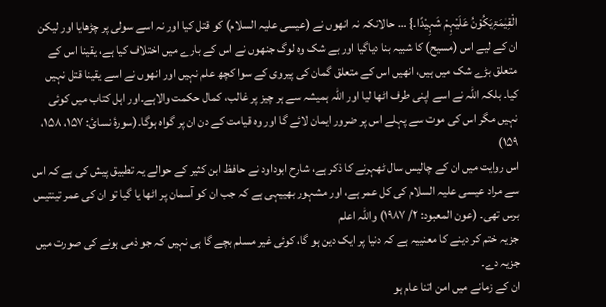الْقِیٰمَۃِیَکُوْنُ عَلَیْہِمْ شَہِیْدًا۔} … حالانکہ نہ انھوں نے (عیسی علیہ السلام) کو قتل کیا اور نہ اسے سولی پر چڑھایا اور لیکن ان کے لیے اس (مسیح) کا شبیہ بنا دیاگیا اور بے شک وہ لوگ جنھوں نے اس کے بارے میں اختلاف کیا ہے، یقینا اس کے متعلق بڑے شک میں ہیں، انھیں اس کے متعلق گمان کی پیروی کے سوا کچھ علم نہیں اور انھوں نے اسے یقینا قتل نہیں کیا۔ بلکہ اللہ نے اسے اپنی طرف اٹھا لیا اور اللہ ہمیشہ سے ہر چیز پر غالب، کمال حکمت والاہے۔اور اہل کتاب میں کوئی نہیں مگر اس کی موت سے پہلے اس پر ضرور ایمان لائے گا اور وہ قیامت کے دن ان پر گواہ ہوگا۔(سورۂ نسائ: ۱۵۷، ۱۵۸، ۱۵۹)
اس روایت میں ان کے چالیس سال ٹھہرنے کا ذکر ہے، شارح ابوداود نے حافظ ابن کثیر کے حوالے یہ تطبیق پیش کی ہے کہ اس سے مراد عیسی علیہ السلام کی کل عمر ہے، اور مشہور بھییہی ہے کہ جب ان کو آسمان پر اٹھا یا گیا تو ان کی عمر تینتیس برس تھی۔ (عون المعبود: ۲/ ۱۹۸۷) واللہ اعلم
جزیہ ختم کر دینے کا معنییہ ہے کہ دنیا پر ایک دین ہو گا، کوئی غیر مسلم بچے گا ہی نہیں کہ جو ذمی ہونے کی صورت میں جزیہ دے۔
ان کے زمانے میں امن اتنا عام ہو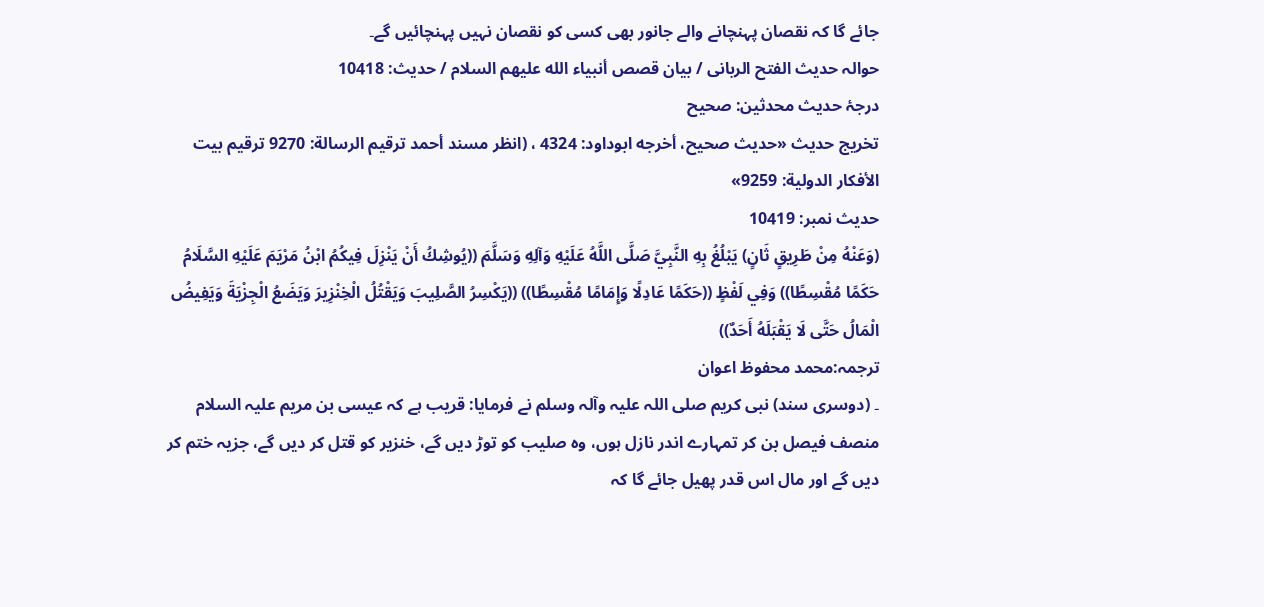جائے گا کہ نقصان پہنچانے والے جانور بھی کسی کو نقصان نہیں پہنچائیں گے۔
حوالہ حدیث الفتح الربانی / بيان قصص أنبياء الله عليهم السلام / حدیث: 10418
درجۂ حدیث محدثین: صحیح
تخریج حدیث «حديث صحيح، أخرجه ابوداود: 4324 ، (انظر مسند أحمد ترقيم الرسالة: 9270 ترقیم بيت الأفكار الدولية: 9259»
حدیث نمبر: 10419
(وَعَنْهُ مِنْ طَرِيقٍ ثَانٍ) يَبْلُغُ بِهِ النَّبِيَّ صَلَّى اللَّهُ عَلَيْهِ وَآلِهِ وَسَلَّمَ ((يُوشِكُ أَنْ يَنْزِلَ فِيكُمُ ابْنُ مَرْيَمَ عَلَيْهِ السَّلَامُ حَكَمًا مُقْسِطًا)) وَفِي لَفْظٍ ((حَكَمًا عَادِلًا وَإِمَامًا مُقْسِطًا)) ((يَكْسِرُ الصَّلِيبَ وَيَقْتُلُ الْخِنْزِيرَ وَيَضَعُ الْجِزْيَةَ وَيَفِيضُ الْمَالُ حَتَّى لَا يَقْبَلَهُ أَحَدٌ))
ترجمہ:محمد محفوظ اعوان
۔ (دوسری سند) نبی کریم صلی اللہ علیہ وآلہ وسلم نے فرمایا: قریب ہے کہ عیسی بن مریم علیہ السلام منصف فیصل بن کر تمہارے اندر نازل ہوں، وہ صلیب کو توڑ دیں گے، خنزیر کو قتل کر دیں گے، جزیہ ختم کر دیں گے اور مال اس قدر پھیل جائے گا کہ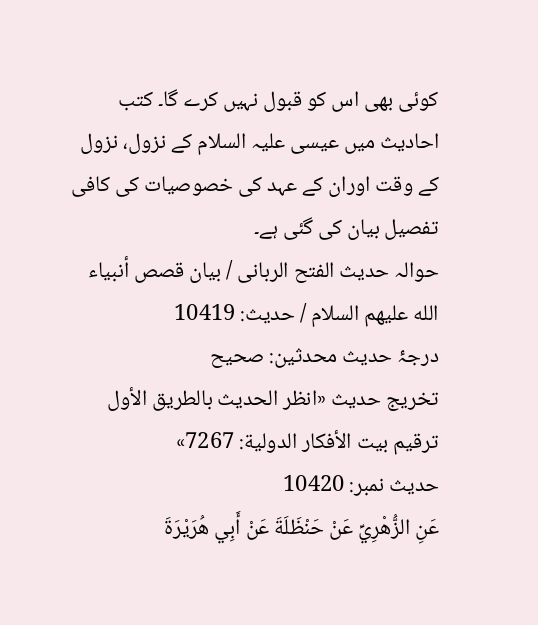کوئی بھی اس کو قبول نہیں کرے گا۔ کتب احادیث میں عیسی علیہ السلام کے نزول، نزول کے وقت اوران کے عہد کی خصوصیات کی کافی تفصیل بیان کی گئی ہے۔
حوالہ حدیث الفتح الربانی / بيان قصص أنبياء الله عليهم السلام / حدیث: 10419
درجۂ حدیث محدثین: صحیح
تخریج حدیث «انظر الحديث بالطريق الأول ترقیم بيت الأفكار الدولية: 7267»
حدیث نمبر: 10420
عَنِ الزُّهْرِيِّ عَنْ حَنْظَلَةَ عَنْ أَبِي هُرَيْرَةَ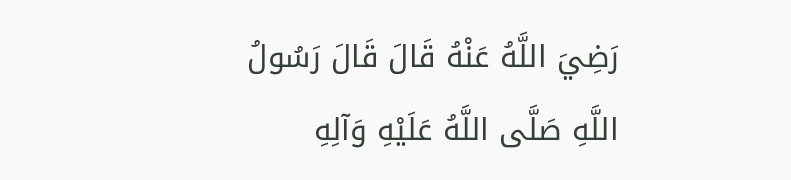رَضِيَ اللَّهُ عَنْهُ قَالَ قَالَ رَسُولُ اللَّهِ صَلَّى اللَّهُ عَلَيْهِ وَآلِهِ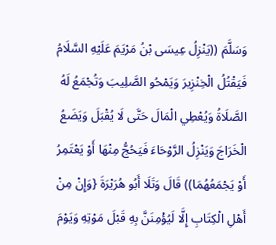وَسَلَّمَ ((يَنْزِلُ عِيسَى بْنُ مَرْيَمَ عَلَيْهِ السَّلَامُ فَيَقْتُلُ الْخِنْزِيرَ وَيَمْحُو الصَّلِيبَ وَتُجْمَعُ لَهُ الصَّلَاةُ وَيُعْطِي الْمَالَ حَتَّى لَا يُقْبَلَ وَيَضَعُ الْخَرَاجَ وَيَنْزِلُ الرَّوْحَاءَ فَيَحُجُّ مِنْهَا أَوْ يَعْتَمِرُ أَوْ يَجْمَعُهُمَا)) قَالَ وَتَلَا أَبُو هُرَيْرَةَ {وَإِنْ مِنْ أَهْلِ الْكِتَابِ إِلَّا لَيُؤْمِنَنَّ بِهِ قَبْلَ مَوْتِهِ وَيَوْمَ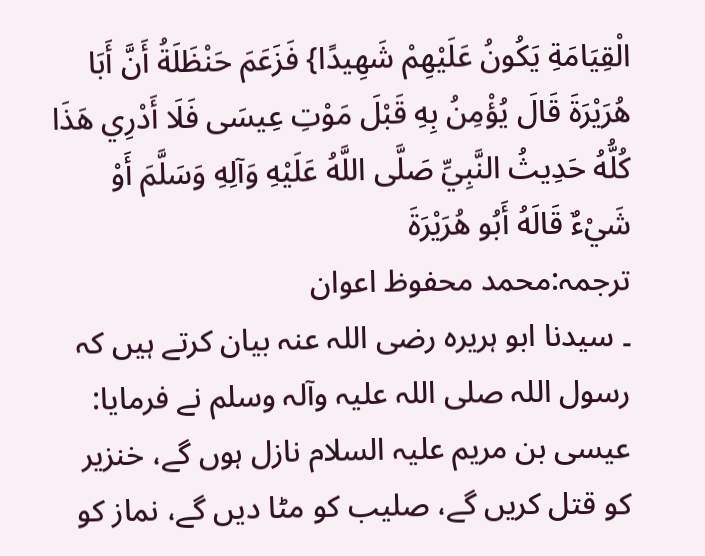الْقِيَامَةِ يَكُونُ عَلَيْهِمْ شَهِيدًا} فَزَعَمَ حَنْظَلَةُ أَنَّ أَبَا هُرَيْرَةَ قَالَ يُؤْمِنُ بِهِ قَبْلَ مَوْتِ عِيسَى فَلَا أَدْرِي هَذَا كُلُّهُ حَدِيثُ النَّبِيِّ صَلَّى اللَّهُ عَلَيْهِ وَآلِهِ وَسَلَّمَ أَوْ شَيْءٌ قَالَهُ أَبُو هُرَيْرَةَ
ترجمہ:محمد محفوظ اعوان
۔ سیدنا ابو ہریرہ رضی اللہ عنہ بیان کرتے ہیں کہ رسول اللہ صلی اللہ علیہ وآلہ وسلم نے فرمایا: عیسی بن مریم علیہ السلام نازل ہوں گے، خنزیر کو قتل کریں گے، صلیب کو مٹا دیں گے، نماز کو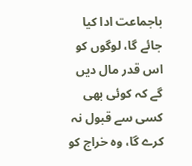باجماعت ادا کیا جائے گا، لوگوں کو اس قدر مال دیں گے کہ کوئی بھی کسی سے قبول نہ کرے گا، وہ خراج کو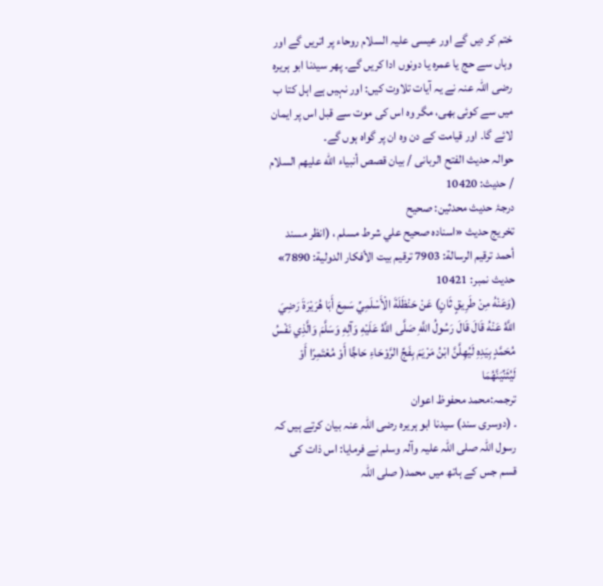ختم کر دیں گے اور عیسی علیہ السلام روحاء پر اتریں گے اور وہاں سے حج یا عمرہ یا دونوں ادا کریں گے۔ پھر سیدنا ابو ہریرہ رضی اللہ عنہ نے یہ آیات تلاوت کیں: اور نہیں ہے اہل کتا ب میں سے کوئی بھی، مگر وہ اس کی موت سے قبل اس پر ایمان لائے گا۔ اور قیامت کے دن وہ ان پر گواہ ہوں گے۔
حوالہ حدیث الفتح الربانی / بيان قصص أنبياء الله عليهم السلام / حدیث: 10420
درجۂ حدیث محدثین: صحیح
تخریج حدیث «اسناده صحيح علي شرط مسلم ، (انظر مسند أحمد ترقيم الرسالة: 7903 ترقیم بيت الأفكار الدولية: 7890»
حدیث نمبر: 10421
(وَعَنْهُ مِنْ طَرِيقٍ ثَانٍ) عَنْ حَنْظَلَةَ الْأَسْلَمِيِّ سَمِعَ أَبَا هُرَيْرَةَ رَضِيَ اللَّهُ عَنْهُ قَالَ قَالَ رَسُولُ اللَّهِ صَلَّى اللَّهُ عَلَيْهِ وَآلِهِ وَسَلَّمَ وَالَّذِي نَفْسُ مُحَمَّدٍ بِيَدِهِ لَيُهِلَّنَّ ابْنُ مَرْيَمَ بِفَجِّ الرَّوْحَاءِ حَاجًّا أَوْ مُعْتَمِرًا أَوْ لَيُثَنِّيَنَّهُمَا
ترجمہ:محمد محفوظ اعوان
۔ (دوسری سند) سیدنا ابو ہریرہ رضی اللہ عنہ بیان کرتے ہیں کہ رسول اللہ صلی اللہ علیہ وآلہ وسلم نے فرمایا: اس ذات کی قسم جس کے ہاتھ میں محمد( صلی اللہ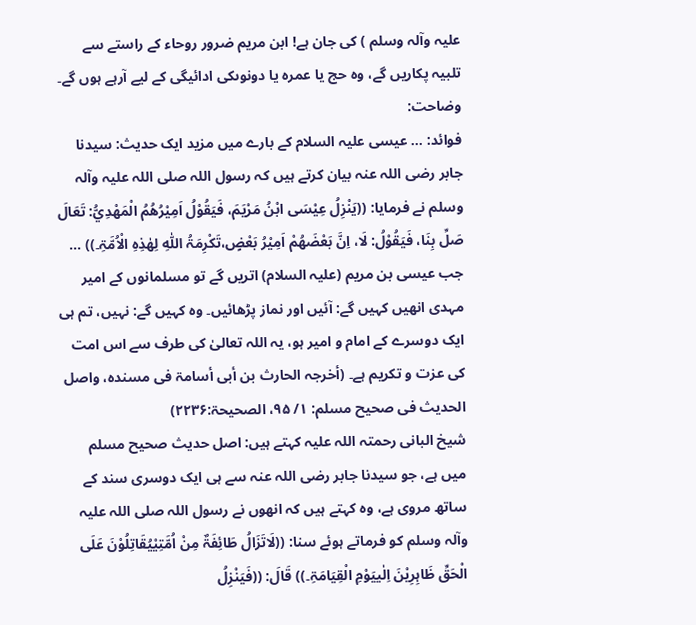علیہ وآلہ وسلم ) کی جان ہے! ابن مریم ضرور روحاء کے راستے سے تلبیہ پکاریں گے، وہ حج یا عمرہ یا دونوںکی ادائیگی کے لیے آرہے ہوں گے۔
وضاحت:
فوائد: … عیسی علیہ السلام کے بارے میں مزید ایک حدیث: سیدنا جابر رضی اللہ عنہ بیان کرتے ہیں کہ رسول اللہ صلی اللہ علیہ وآلہ وسلم نے فرمایا: ((یَنْزِلُ عِیْسَی ابْنُ مَرْیَمَ، فَیَقُوْلُ اَمِیْرُھُمُ الْمَھْدِيُّ: تَعَالَ صَلِّ بِنَا، فَیَقُوْلُ: لَا، اِنَّ بَعْضَھُمْ اَمِیْرُ بَعْضٍ،تَکْرِمَۃُ اللّٰہِ لِھٰذِہِ الْاُمَّۃِ۔)) … جب عیسی بن مریم (علیہ السلام) اتریں گے تو مسلمانوں کے امیر مہدی انھیں کہیں گے: آئیں اور نماز پڑھائیں۔ وہ کہیں گے: نہیں، تم ہی ایک دوسرے کے امام و امیر ہو، یہ اللہ تعالیٰ کی طرف سے اس امت کی عزت و تکریم ہے۔ (أخرجہ الحارث بن أبی أسامۃ فی مسندہ، واصل الحدیث فی صحیح مسلم: ۱/ ۹۵، الصحیحۃ:۲۲۳۶)
شیخ البانی رحمتہ اللہ علیہ کہتے ہیں: اصل حدیث صحیح مسلم میں ہے، جو سیدنا جابر رضی اللہ عنہ سے ہی ایک دوسری سند کے ساتھ مروی ہے، وہ کہتے ہیں کہ انھوں نے رسول اللہ صلی اللہ علیہ وآلہ وسلم کو فرماتے ہوئے سنا: ((لَاتَزَالُ طَائِفَۃٌ مِنْ اُمَّتِیْیُقَاتِلُوْنَ عَلَی الْحَقِّ ظَاہِرِیْنَ اِلٰییَوْمِ الْقِیَامَۃِ۔)) قَالَ: ((فَیَنْزِلُ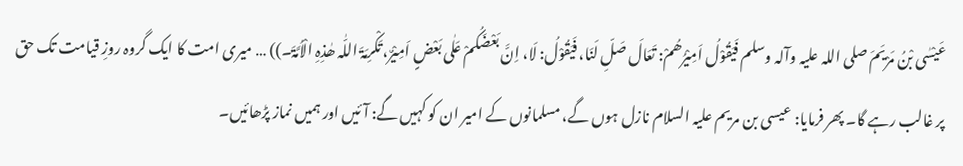عَیْسٰی بْنُ مَرْیَمَ صلی اللہ علیہ وآلہ وسلم فَیَقُوْلُ اَمِیْرُھُمْ: تَعَالَ صَلِّ لَنَا، فَیَقُوْلُ: لَا، اِنَّ بَعْضَکُمْ عَلٰی بَعْضٍ اَمِیْرٌ، تَکْرِمَۃَ اللّٰہ ھٰذِہِ الْاُمَّۃَ۔)) … میری امت کا ایک گروہ روزِ قیامت تک حق پر غالب رہے گا۔ پھر فرمایا: عیسی بن مریم علیہ السلام نازل ہوں گے، مسلمانوں کے امیر ان کو کہیں گے: آئیں اور ہمیں نماز پڑھائیں۔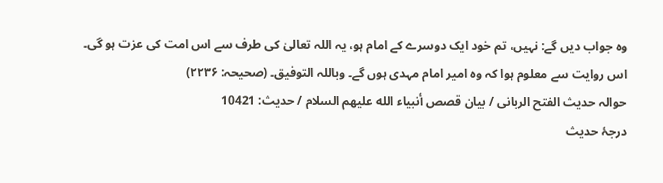وہ جواب دیں گے: نہیں، تم خود ایک دوسرے کے امام ہو، یہ اللہ تعالیٰ کی طرف سے اس امت کی عزت ہو گی۔
اس روایت سے معلوم ہوا کہ وہ امیر امام مہدی ہوں گے۔ وباللہ التوفیق۔ (صحیحہ: ۲۲۳۶)
حوالہ حدیث الفتح الربانی / بيان قصص أنبياء الله عليهم السلام / حدیث: 10421
درجۂ حدیث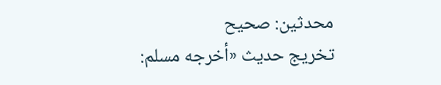محدثین: صحیح
تخریج حدیث «أخرجه مسلم: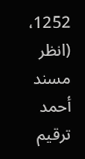1252، (انظر مسند أحمد ترقيم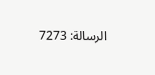الرسالة: 7273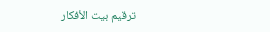ترقیم بيت الأفكار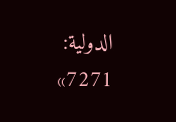الدولية: 7271»